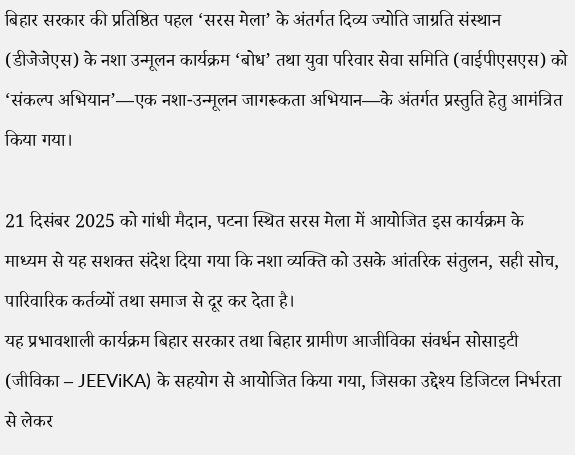बिहार सरकार की प्रतिष्ठित पहल ‘सरस मेला’ के अंतर्गत दिव्य ज्योति जाग्रति संस्थान (डीजेजेएस) के नशा उन्मूलन कार्यक्रम ‘बोध’ तथा युवा परिवार सेवा समिति (वाईपीएसएस) को ‘संकल्प अभियान’—एक नशा-उन्मूलन जागरूकता अभियान—के अंतर्गत प्रस्तुति हेतु आमंत्रित किया गया।

21 दिसंबर 2025 को गांधी मैदान, पटना स्थित सरस मेला में आयोजित इस कार्यक्रम के माध्यम से यह सशक्त संदेश दिया गया कि नशा व्यक्ति को उसके आंतरिक संतुलन, सही सोच, पारिवारिक कर्तव्यों तथा समाज से दूर कर देता है।
यह प्रभावशाली कार्यक्रम बिहार सरकार तथा बिहार ग्रामीण आजीविका संवर्धन सोसाइटी (जीविका – JEEViKA) के सहयोग से आयोजित किया गया, जिसका उद्देश्य डिजिटल निर्भरता से लेकर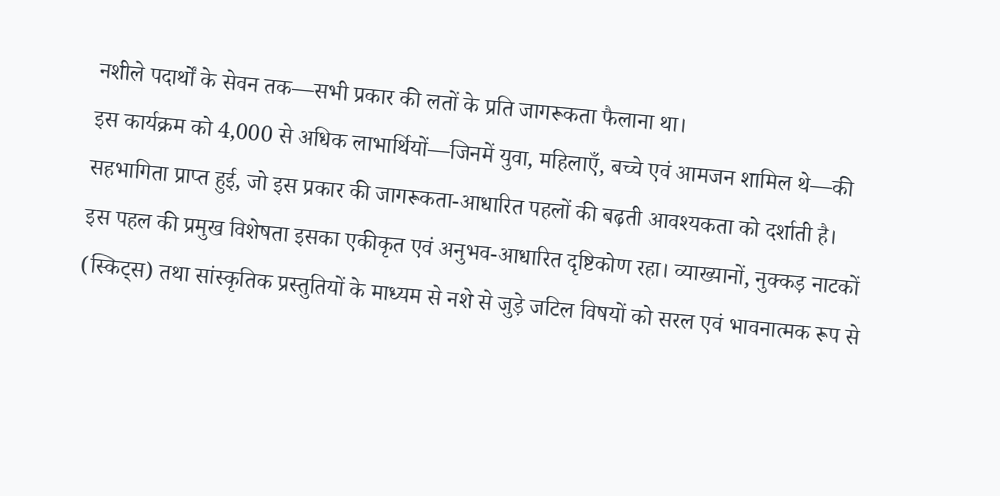नशीले पदार्थों के सेवन तक—सभी प्रकार की लतों के प्रति जागरूकता फैलाना था।
इस कार्यक्रम को 4,000 से अधिक लाभार्थियों—जिनमें युवा, महिलाएँ, बच्चे एवं आमजन शामिल थे—की सहभागिता प्राप्त हुई, जो इस प्रकार की जागरूकता-आधारित पहलों की बढ़ती आवश्यकता को दर्शाती है।
इस पहल की प्रमुख विशेषता इसका एकीकृत एवं अनुभव-आधारित दृष्टिकोण रहा। व्याख्यानों, नुक्कड़ नाटकों (स्किट्स) तथा सांस्कृतिक प्रस्तुतियों के माध्यम से नशे से जुड़े जटिल विषयों को सरल एवं भावनात्मक रूप से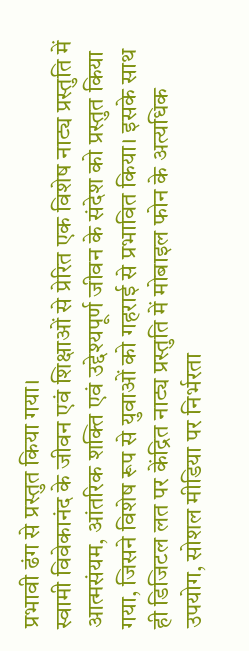प्रभावी ढंग से प्रस्तुत किया गया।
स्वामी विवेकानंद के जीवन एवं शिक्षाओं से प्रेरित एक विशेष नाट्य प्रस्तुति में आत्मसंयम, आंतरिक शक्ति एवं उद्देश्यपूर्ण जीवन के संदेश को प्रस्तुत किया गया, जिसने विशेष रूप से युवाओं को गहराई से प्रभावित किया। इसके साथ ही डिजिटल लत पर केंद्रित नाट्य प्रस्तुति में मोबाइल फोन के अत्यधिक उपयोग, सोशल मीडिया पर निर्भरता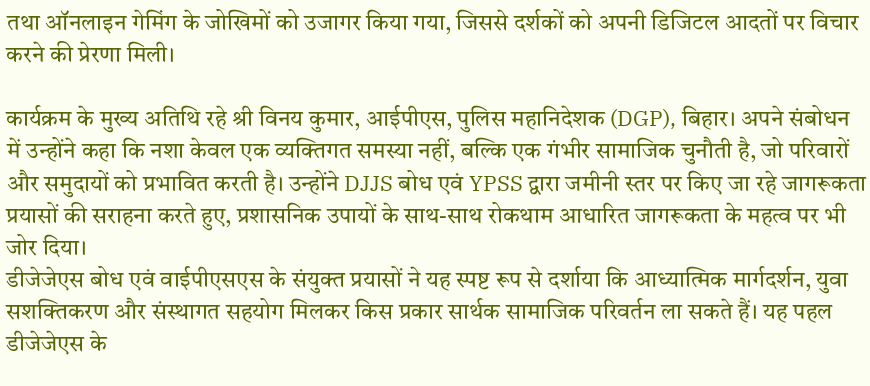तथा ऑनलाइन गेमिंग के जोखिमों को उजागर किया गया, जिससे दर्शकों को अपनी डिजिटल आदतों पर विचार करने की प्रेरणा मिली।

कार्यक्रम के मुख्य अतिथि रहे श्री विनय कुमार, आईपीएस, पुलिस महानिदेशक (DGP), बिहार। अपने संबोधन में उन्होंने कहा कि नशा केवल एक व्यक्तिगत समस्या नहीं, बल्कि एक गंभीर सामाजिक चुनौती है, जो परिवारों और समुदायों को प्रभावित करती है। उन्होंने DJJS बोध एवं YPSS द्वारा जमीनी स्तर पर किए जा रहे जागरूकता प्रयासों की सराहना करते हुए, प्रशासनिक उपायों के साथ-साथ रोकथाम आधारित जागरूकता के महत्व पर भी जोर दिया।
डीजेजेएस बोध एवं वाईपीएसएस के संयुक्त प्रयासों ने यह स्पष्ट रूप से दर्शाया कि आध्यात्मिक मार्गदर्शन, युवा सशक्तिकरण और संस्थागत सहयोग मिलकर किस प्रकार सार्थक सामाजिक परिवर्तन ला सकते हैं। यह पहल डीजेजेएस के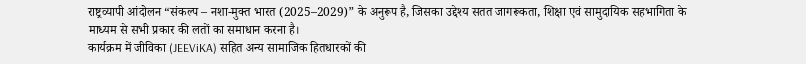राष्ट्रव्यापी आंदोलन “संकल्प – नशा-मुक्त भारत (2025–2029)” के अनुरूप है, जिसका उद्देश्य सतत जागरूकता, शिक्षा एवं सामुदायिक सहभागिता के माध्यम से सभी प्रकार की लतों का समाधान करना है।
कार्यक्रम में जीविका (JEEViKA) सहित अन्य सामाजिक हितधारकों की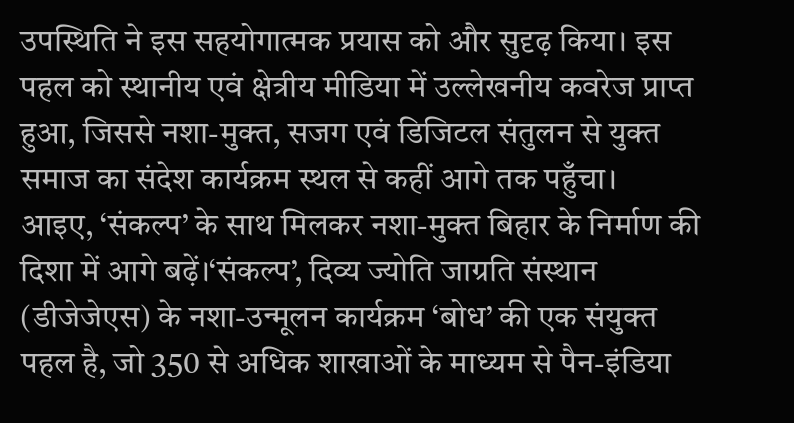उपस्थिति ने इस सहयोगात्मक प्रयास को और सुदृढ़ किया। इस पहल को स्थानीय एवं क्षेत्रीय मीडिया में उल्लेखनीय कवरेज प्राप्त हुआ, जिससे नशा-मुक्त, सजग एवं डिजिटल संतुलन से युक्त समाज का संदेश कार्यक्रम स्थल से कहीं आगे तक पहुँचा।
आइए, ‘संकल्प’ के साथ मिलकर नशा-मुक्त बिहार के निर्माण की दिशा में आगे बढ़ें।‘संकल्प’, दिव्य ज्योति जाग्रति संस्थान (डीजेजेएस) के नशा-उन्मूलन कार्यक्रम ‘बोध’ की एक संयुक्त पहल है, जो 350 से अधिक शाखाओं के माध्यम से पैन-इंडिया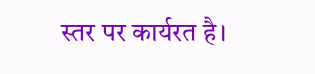स्तर पर कार्यरत है।